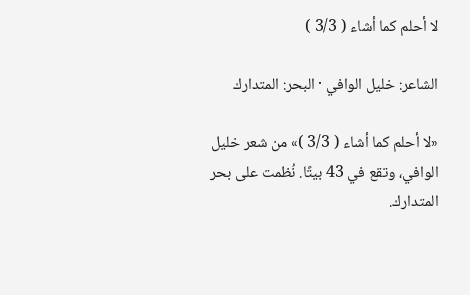لا أحلم كما أشاء ( 3/3 )

الشاعر: خليل الوافي · البحر: المتدارك

«لا أحلم كما أشاء ( 3/3 )» من شعر خليل الوافي، وتقع في 43 بيتًا. نُظمت على بحر المتدارك.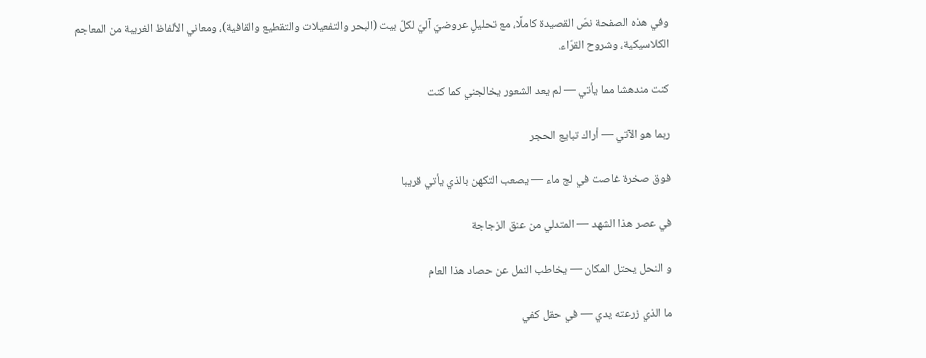وفي هذه الصفحة نصّ القصيدة كاملًا، مع تحليلٍ عروضيّ آليّ لكلّ بيت (البحر والتفعيلات والتقطيع والقافية)، ومعاني الألفاظ الغريبة من المعاجم الكلاسيكية، وشروح القرّاء.

كنت مندهشا مما يأتي — لم يعد الشعور يخالجني كما كنت

ربما هو الآتي — أراك تبايع الحجر

فوق صخرة غاصت في لج ماء — يصعب التكهن بالذي يأتي قريبا

في عصر هذا الشهد — المتدلي من عنق الزجاجة

و النحل يحتل المكان — يخاطب النمل عن حصاد هذا العام

ما الذي زرعته يدي — في حقل كفي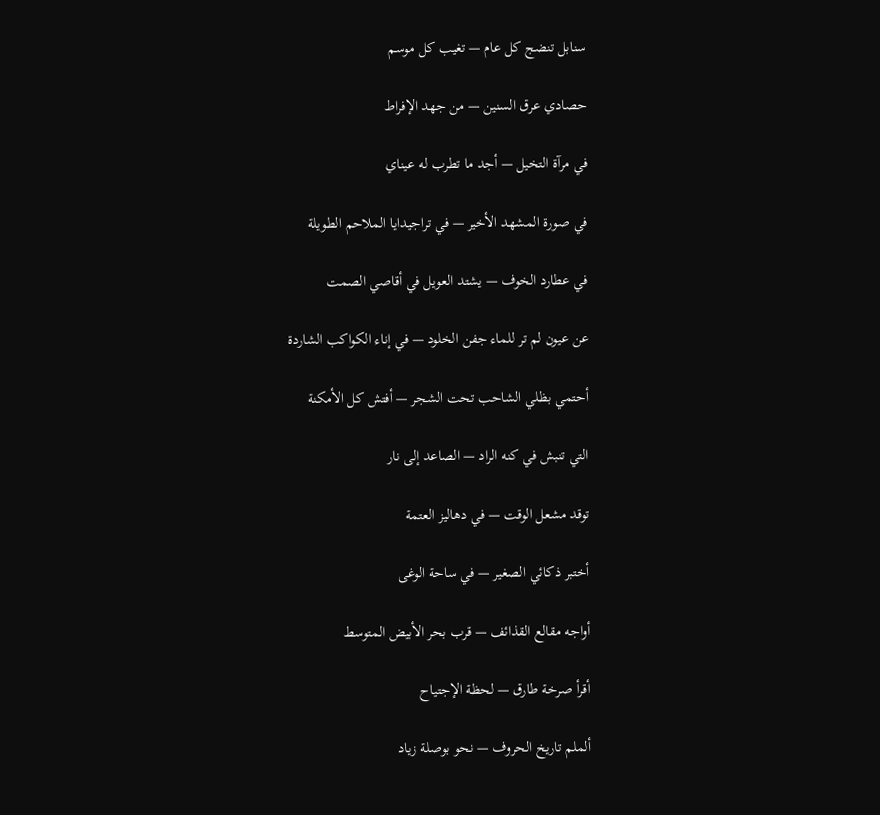سنابل تنضج كل عام — تغيب كل موسم

حصادي عرق السنين — من جهد الإفراط

في مرآة التخيل — أجد ما تطرب له عيناي

في صورة المشهد الأخير — في تراجيدايا الملاحم الطويلة

في عطارد الخوف — يشتد العويل في أقاصي الصمت

عن عيون لم تر للماء جفن الخلود — في إناء الكواكب الشاردة

أحتمي بظلي الشاحب تحت الشجر — أفتش كل الأمكنة

التي تنبش في كنه الراد — الصاعد إلى نار

توقد مشعل الوقت — في دهاليز العتمة

أختبر ذكائي الصغير — في ساحة الوغى

أواجه مقالع القذائف — قرب بحر الأبيض المتوسط

أقرأ صرخة طارق — لحظة الإجتياح

ألملم تاريخ الحروف — نحو بوصلة زياد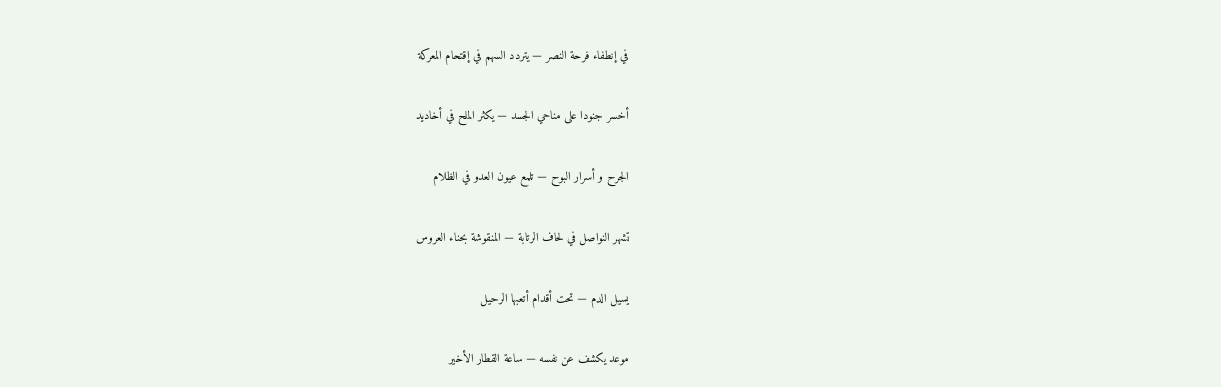في إنطفاء فرحة النصر — يتردد السهم في إقتحام المعركة

أخسر جنودا على مناحي الجسد — يكثر الملح في أخاديد

الجرح و أسرار البوح — تلمع عيون العدو في الظلام

تشهر النواصل في لحاف الرتابة — المنقوشة بحناء العروس

يسيل الدم — تحت أقدام أتعبها الرحيل

موعد يكشف عن نفسه — ساعة القطار الأخير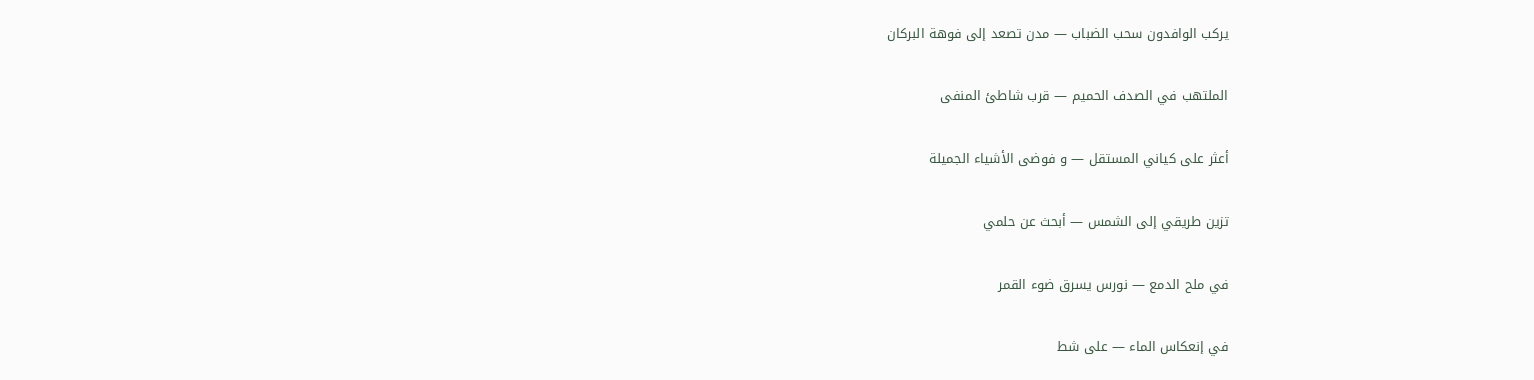يركب الوافدون سحب الضباب — مدن تصعد إلى فوهة البركان

الملتهب في الصدف الحميم — قرب شاطئ المنفى

أعثر على كياني المستقل — و فوضى الأشياء الجميلة

تزين طريقي إلى الشمس — أبحث عن حلمي

في ملح الدمع — نورس يسرق ضوء القمر

في إنعكاس الماء — على شط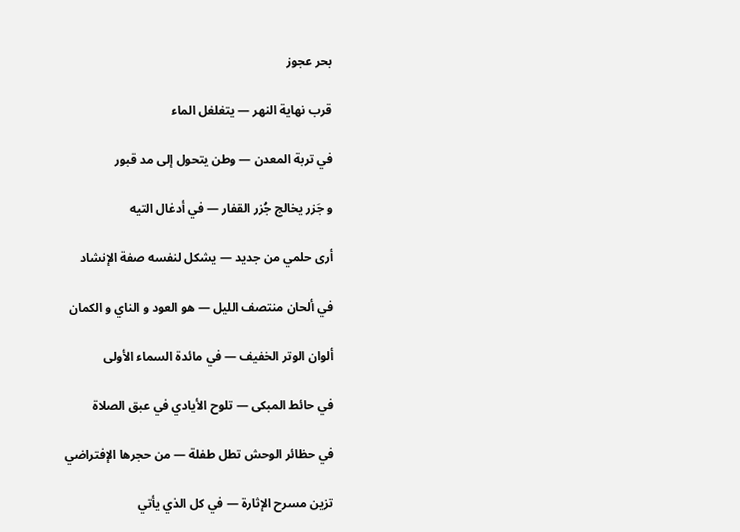بحر عجوز

قرب نهاية النهر — يتغلغل الماء

في تربة المعدن — وطن يتحول إلى مد قبور

و جَزر يخالج جُزر القفار — في أدغال التيه

أرى حلمي من جديد — يشكل لنفسه صفة الإنشاد

في ألحان منتصف الليل — هو العود و الناي و الكمان

ألوان الوتر الخفيف — في مائدة السماء الأولى

في حائط المبكى — تلوح الأيادي في عبق الصلاة

في حظائر الوحش تطل طفلة — من حجرها الإفتراضي

تزين مسرح الإثارة — في كل الذي يأتي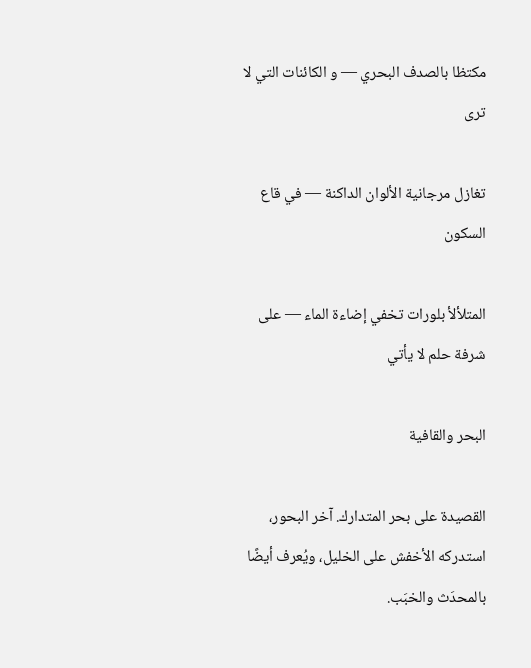مكتظا بالصدف البحري — و الكائنات التي لا ترى

تغازل مرجانية الألوان الداكنة — في قاع السكون

المتلألأ بلورات تخفي إضاءة الماء — على شرفة حلم لا يأتي

البحر والقافية

القصيدة على بحر المتدارك. آخر البحور، استدركه الأخفش على الخليل، ويُعرف أيضًا بالمحدَث والخبَب.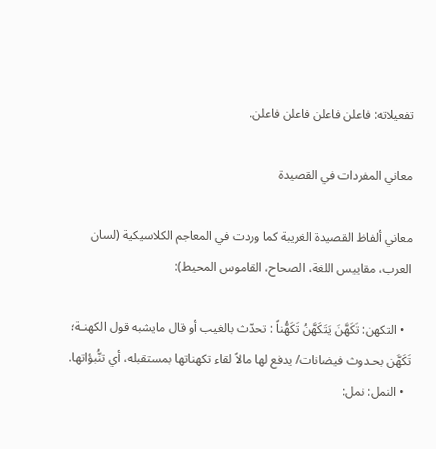تفعيلاته: فاعلن فاعلن فاعلن فاعلن.

معاني المفردات في القصيدة

معاني ألفاظ القصيدة الغريبة كما وردت في المعاجم الكلاسيكية (لسان العرب، مقاييس اللغة، الصحاح، القاموس المحيط):

  • التكهن: تَكَهَّنَ يَتَكَهَّنُ تَكَهُّناً : تحدّث بالغيب أو قال مايشبه قول الكهنـة؛ تَكَهَّن بحـدوث فيضانات/ يدفع لها مالاً لقاء تكهناتها بمستقبله، أي تنُّبؤاتها.
  • النمل: نمل: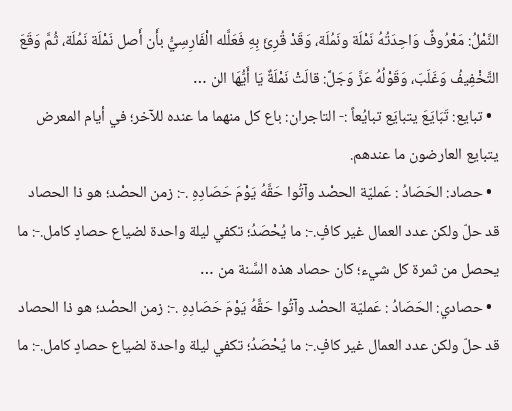النَّمْلُ: مَعْرُوفٌ وَاحِدَتُهُ نَمْلَة ونَمُلَة، وَقَدْ قُرِئَ بِهِ فَعَلَّله الْفَارِسِيُّ بأَن أَصل نَمْلَة نَمُلَة، ثُمَّ وَقَعَ التَّخْفِيفُ وَغَلَبَ، وَقَوْلُهُ عَزَّ وَجَلَّ: قالَتْ نَمْلَةٌ يَا أَيُّهَا الن …
  • تبايع: تَبَايَعَ يتبايَع تبايُعاً :- التاجران: باع كل منهما ما عنده للآخر؛ في أيام المعرض يتبايع العارضون ما عندهم.
  • حصاد: الحَصَادُ : عَمليّة الحصْد وآتُوا حَقَّهُ يَوْمَ حَصَادِهِ .-: زمن الحصْد؛ هو ذا الحصاد قد حلّ ولكن عدد العمال غير كافٍ.-: ما يُحْصَدُ؛ تكفي ليلة واحدة لضياع حصادٍ كامل.-: ما يحصل من ثمرة كل شيء؛ كان حصاد هذه السَّنة من …
  • حصادي: الحَصَادُ : عَمليّة الحصْد وآتُوا حَقَّهُ يَوْمَ حَصَادِهِ .-: زمن الحصْد؛ هو ذا الحصاد قد حلّ ولكن عدد العمال غير كافٍ.-: ما يُحْصَدُ؛ تكفي ليلة واحدة لضياع حصادٍ كامل.-: ما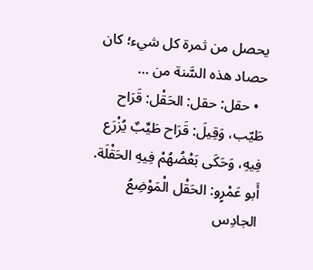يحصل من ثمرة كل شيء؛ كان حصاد هذه السَّنة من …
  • حقل: حقل: الحَقْل: قَرَاح طَيّب، وَقِيلَ: قَرَاح طَيِّبٌ يُزْرَع فِيهِ، وَحَكَى بَعْضُهُمْ فِيهِ الحَقْلَة. أَبو عَمْرٍو: الحَقْل الْمَوْضِعُ الجادِس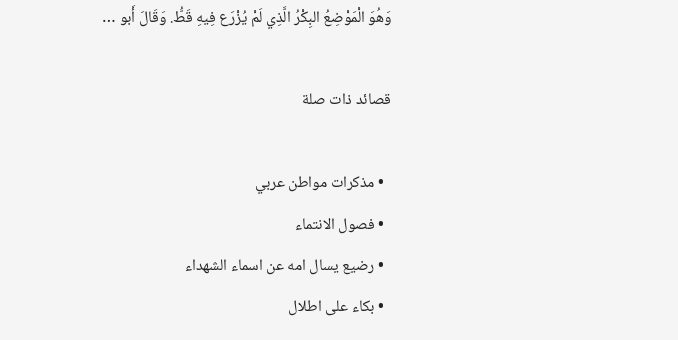وَهُوَ الْمَوْضِعُ البِكْرُ الَّذِي لَمْ يُزْرَع فِيهِ قَطُّ. وَقَالَ أَبو …

قصائد ذات صلة

  • مذكرات مواطن عربي
  • فصول الانتماء
  • رضيع يسال امه عن اسماء الشهداء
  • بكاء على اطلال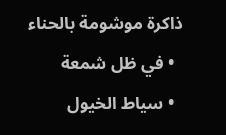ذاكرة موشومة بالحناء
  • في ظل شمعة
  • سياط الخيول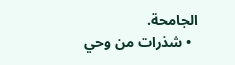الجامحة.
  • شذرات من وحي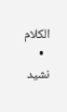الكلام
  • نشيد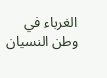الغرباء في وطن النسيان